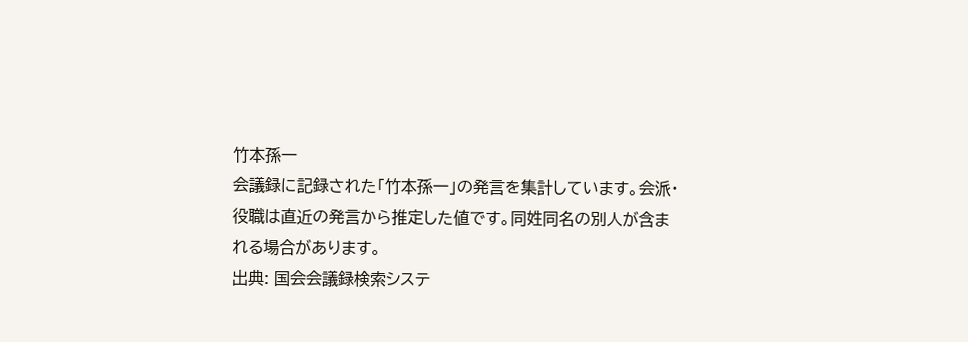竹本孫一
会議録に記録された「竹本孫一」の発言を集計しています。会派・役職は直近の発言から推定した値です。同姓同名の別人が含まれる場合があります。
出典: 国会会議録検索システ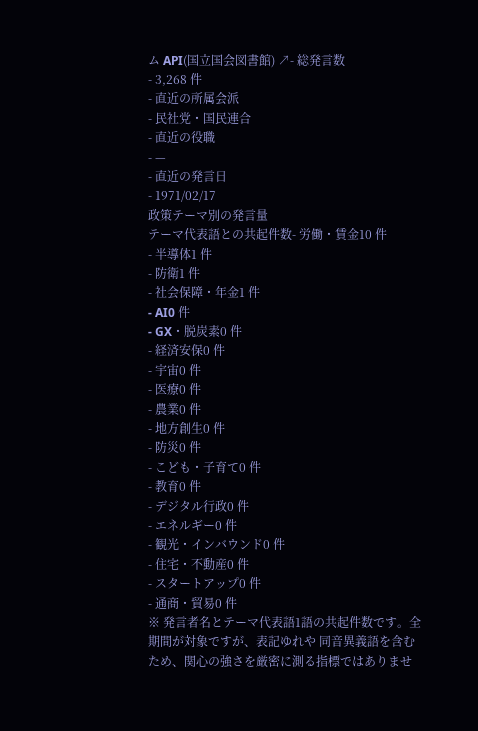ム API(国立国会図書館) ↗- 総発言数
- 3,268 件
- 直近の所属会派
- 民社党・国民連合
- 直近の役職
- —
- 直近の発言日
- 1971/02/17
政策テーマ別の発言量
テーマ代表語との共起件数- 労働・賃金10 件
- 半導体1 件
- 防衛1 件
- 社会保障・年金1 件
- AI0 件
- GX・脱炭素0 件
- 経済安保0 件
- 宇宙0 件
- 医療0 件
- 農業0 件
- 地方創生0 件
- 防災0 件
- こども・子育て0 件
- 教育0 件
- デジタル行政0 件
- エネルギー0 件
- 観光・インバウンド0 件
- 住宅・不動産0 件
- スタートアップ0 件
- 通商・貿易0 件
※ 発言者名とテーマ代表語1語の共起件数です。全期間が対象ですが、表記ゆれや 同音異義語を含むため、関心の強さを厳密に測る指標ではありませ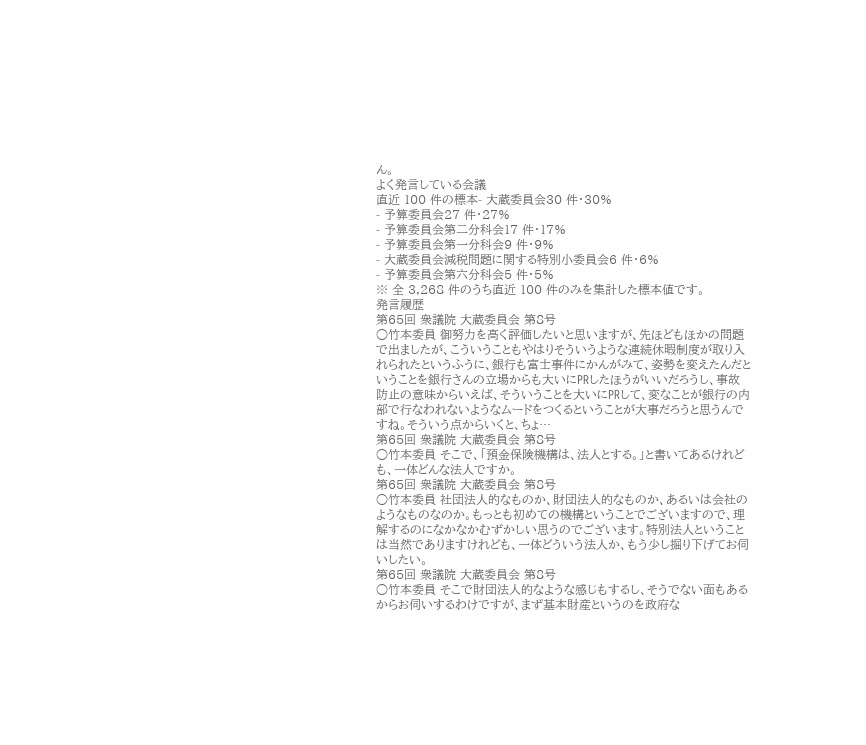ん。
よく発言している会議
直近 100 件の標本- 大蔵委員会30 件・30%
- 予算委員会27 件・27%
- 予算委員会第二分科会17 件・17%
- 予算委員会第一分科会9 件・9%
- 大蔵委員会減税問題に関する特別小委員会6 件・6%
- 予算委員会第六分科会5 件・5%
※ 全 3,268 件のうち直近 100 件のみを集計した標本値です。
発言履歴
第65回 衆議院 大蔵委員会 第8号
○竹本委員 御努力を高く評価したいと思いますが、先ほどもほかの問題で出ましたが、こういうこともやはりそういうような連続休暇制度が取り入れられたというふうに、銀行も富士事件にかんがみて、姿勢を変えたんだということを銀行さんの立場からも大いにPRしたほうがいいだろうし、事故防止の意味からいえば、そういうことを大いにPRして、変なことが銀行の内部で行なわれないようなムードをつくるということが大事だろうと思うんですね。そういう点からいくと、ちょ…
第65回 衆議院 大蔵委員会 第8号
○竹本委員 そこで、「預金保険機構は、法人とする。」と書いてあるけれども、一体どんな法人ですか。
第65回 衆議院 大蔵委員会 第8号
○竹本委員 社団法人的なものか、財団法人的なものか、あるいは会社のようなものなのか。もっとも初めての機構ということでございますので、理解するのになかなかむずかしい思うのでございます。特別法人ということは当然でありますけれども、一体どういう法人か、もう少し掘り下げてお伺いしたい。
第65回 衆議院 大蔵委員会 第8号
○竹本委員 そこで財団法人的なような感じもするし、そうでない面もあるからお伺いするわけですが、まず基本財産というのを政府な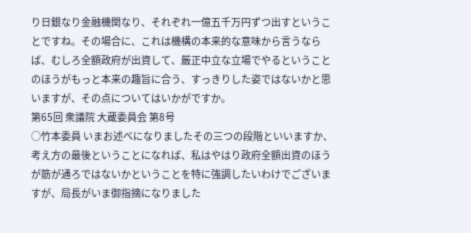り日銀なり金融機関なり、それぞれ一億五千万円ずつ出すということですね。その場合に、これは機構の本来的な意味から言うならば、むしろ全額政府が出資して、厳正中立な立場でやるということのほうがもっと本来の趣旨に合う、すっきりした姿ではないかと思いますが、その点についてはいかがですか。
第65回 衆議院 大蔵委員会 第8号
○竹本委員 いまお述べになりましたその三つの段階といいますか、考え方の最後ということになれば、私はやはり政府全額出資のほうが筋が通ろではないかということを特に強調したいわけでございますが、局長がいま御指摘になりました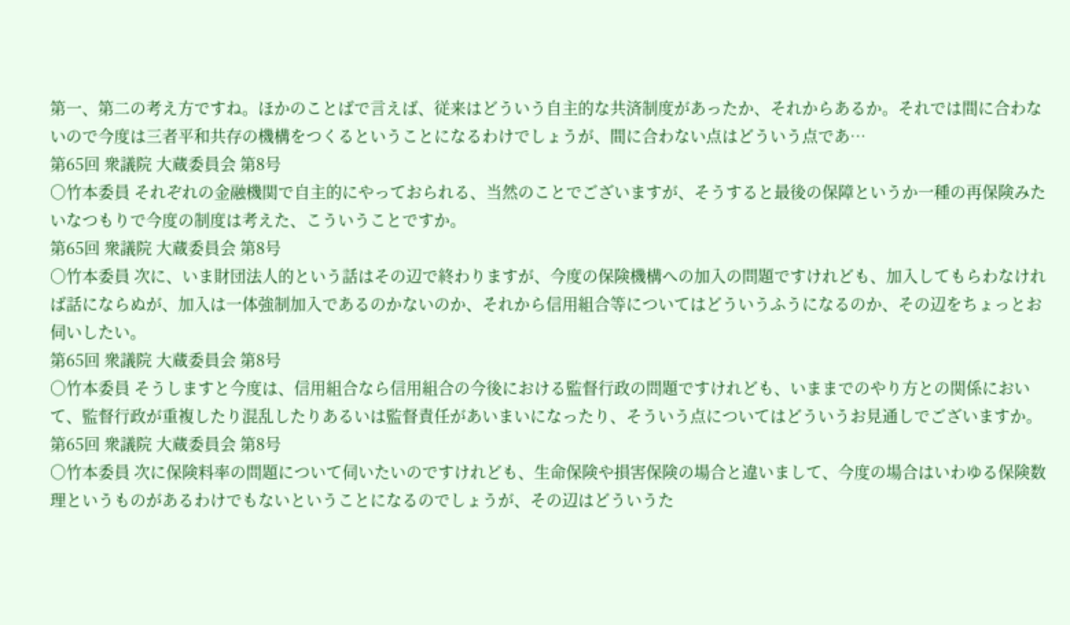第一、第二の考え方ですね。ほかのことばで言えば、従来はどういう自主的な共済制度があったか、それからあるか。それでは間に合わないので今度は三者平和共存の機構をつくるということになるわけでしょうが、間に合わない点はどういう点であ…
第65回 衆議院 大蔵委員会 第8号
○竹本委員 それぞれの金融機関で自主的にやっておられる、当然のことでございますが、そうすると最後の保障というか一種の再保険みたいなつもりで今度の制度は考えた、こういうことですか。
第65回 衆議院 大蔵委員会 第8号
○竹本委員 次に、いま財団法人的という話はその辺で終わりますが、今度の保険機構への加入の問題ですけれども、加入してもらわなければ話にならぬが、加入は一体強制加入であるのかないのか、それから信用組合等についてはどういうふうになるのか、その辺をちょっとお伺いしたい。
第65回 衆議院 大蔵委員会 第8号
○竹本委員 そうしますと今度は、信用組合なら信用組合の今後における監督行政の問題ですけれども、いままでのやり方との関係において、監督行政が重複したり混乱したりあるいは監督責任があいまいになったり、そういう点についてはどういうお見通しでございますか。
第65回 衆議院 大蔵委員会 第8号
○竹本委員 次に保険料率の問題について伺いたいのですけれども、生命保険や損害保険の場合と違いまして、今度の場合はいわゆる保険数理というものがあるわけでもないということになるのでしょうが、その辺はどういうた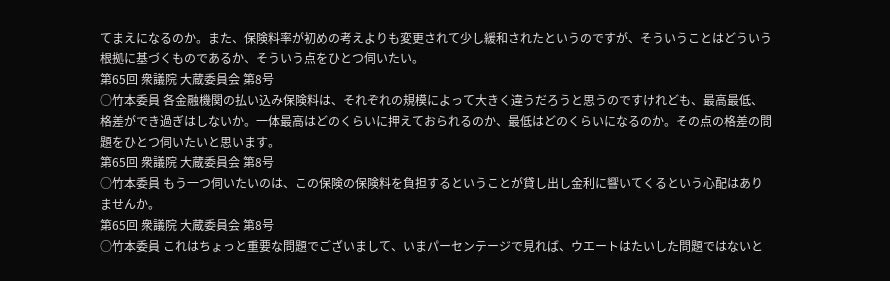てまえになるのか。また、保険料率が初めの考えよりも変更されて少し緩和されたというのですが、そういうことはどういう根拠に基づくものであるか、そういう点をひとつ伺いたい。
第65回 衆議院 大蔵委員会 第8号
○竹本委員 各金融機関の払い込み保険料は、それぞれの規模によって大きく違うだろうと思うのですけれども、最高最低、格差ができ過ぎはしないか。一体最高はどのくらいに押えておられるのか、最低はどのくらいになるのか。その点の格差の問題をひとつ伺いたいと思います。
第65回 衆議院 大蔵委員会 第8号
○竹本委員 もう一つ伺いたいのは、この保険の保険料を負担するということが貸し出し金利に響いてくるという心配はありませんか。
第65回 衆議院 大蔵委員会 第8号
○竹本委員 これはちょっと重要な問題でございまして、いまパーセンテージで見れば、ウエートはたいした問題ではないと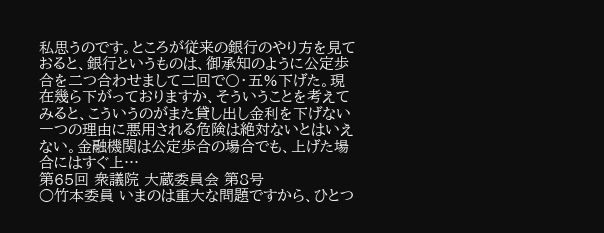私思うのです。ところが従来の銀行のやり方を見ておると、銀行というものは、御承知のように公定歩合を二つ合わせまして二回で〇・五%下げた。現在幾ら下がっておりますか、そういうことを考えてみると、こういうのがまた貸し出し金利を下げない一つの理由に悪用される危険は絶対ないとはいえない。金融機関は公定歩合の場合でも、上げた場合にはすぐ上…
第65回 衆議院 大蔵委員会 第8号
○竹本委員 いまのは重大な問題ですから、ひとつ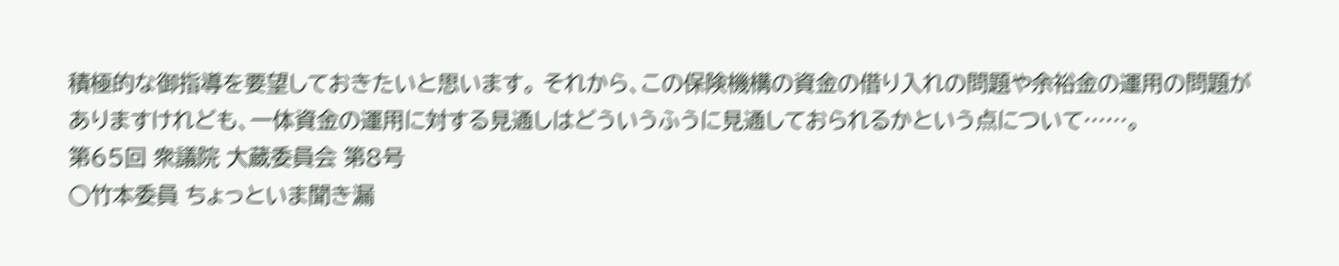積極的な御指導を要望しておきたいと思います。 それから、この保険機構の資金の借り入れの問題や余裕金の運用の問題がありますけれども、一体資金の運用に対する見通しはどういうふうに見通しておられるかという点について……。
第65回 衆議院 大蔵委員会 第8号
○竹本委員 ちょっといま聞き漏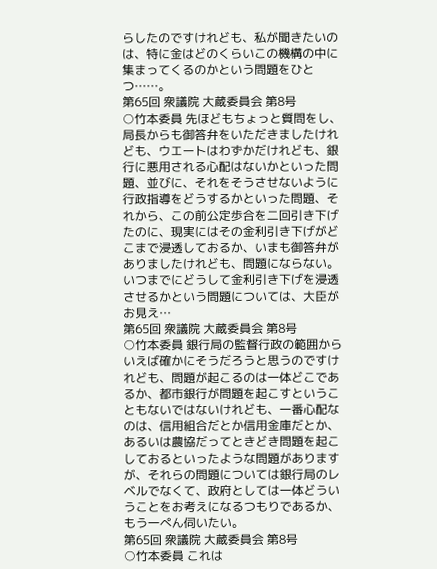らしたのですけれども、私が聞きたいのは、特に金はどのくらいこの機構の中に集まってくるのかという問題をひとつ……。
第65回 衆議院 大蔵委員会 第8号
○竹本委員 先ほどもちょっと質問をし、局長からも御答弁をいただきましたけれども、ウエートはわずかだけれども、銀行に悪用される心配はないかといった問題、並びに、それをそうさせないように行政指導をどうするかといった問題、それから、この前公定歩合を二回引き下げたのに、現実にはその金利引き下げがどこまで浸透しておるか、いまも御答弁がありましたけれども、問題にならない。いつまでにどうして金利引き下げを浸透させるかという問題については、大臣がお見え…
第65回 衆議院 大蔵委員会 第8号
○竹本委員 銀行局の監督行政の範囲からいえば確かにそうだろうと思うのですけれども、問題が起こるのは一体どこであるか、都市銀行が問題を起こすということもないではないけれども、一番心配なのは、信用組合だとか信用金庫だとか、あるいは農協だってときどき問題を起こしておるといったような問題がありますが、それらの問題については銀行局のレベルでなくて、政府としては一体どういうことをお考えになるつもりであるか、もう一ぺん伺いたい。
第65回 衆議院 大蔵委員会 第8号
○竹本委員 これは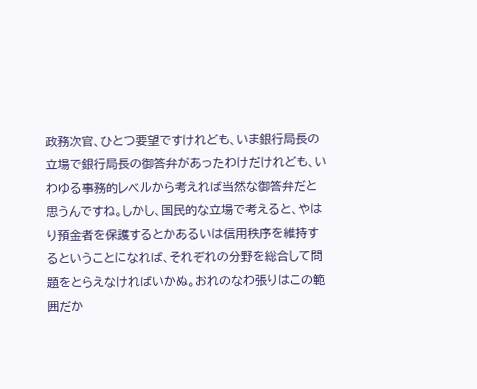政務次官、ひとつ要望ですけれども、いま銀行局長の立場で銀行局長の御答弁があったわけだけれども、いわゆる事務的レベルから考えれば当然な御答弁だと思うんですね。しかし、国民的な立場で考えると、やはり預金者を保護するとかあるいは信用秩序を維持するということになれば、それぞれの分野を総合して問題をとらえなければいかぬ。おれのなわ張りはこの範囲だか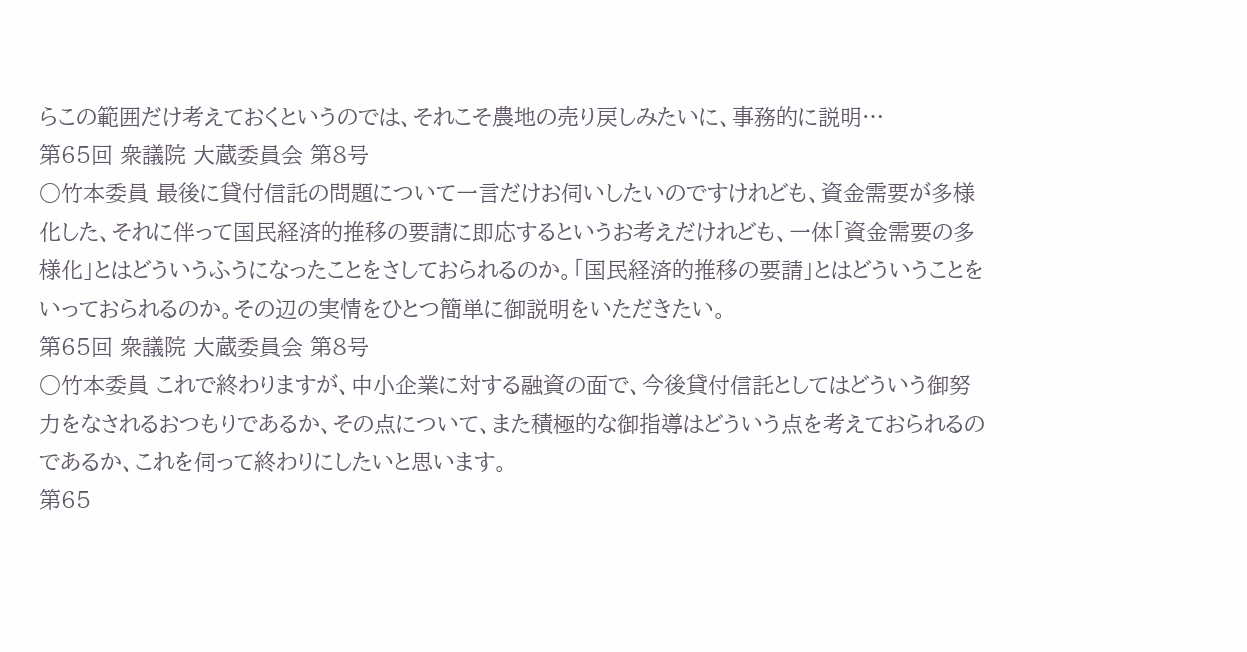らこの範囲だけ考えておくというのでは、それこそ農地の売り戻しみたいに、事務的に説明…
第65回 衆議院 大蔵委員会 第8号
○竹本委員 最後に貸付信託の問題について一言だけお伺いしたいのですけれども、資金需要が多様化した、それに伴って国民経済的推移の要請に即応するというお考えだけれども、一体「資金需要の多様化」とはどういうふうになったことをさしておられるのか。「国民経済的推移の要請」とはどういうことをいっておられるのか。その辺の実情をひとつ簡単に御説明をいただきたい。
第65回 衆議院 大蔵委員会 第8号
○竹本委員 これで終わりますが、中小企業に対する融資の面で、今後貸付信託としてはどういう御努力をなされるおつもりであるか、その点について、また積極的な御指導はどういう点を考えておられるのであるか、これを伺って終わりにしたいと思います。
第65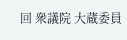回 衆議院 大蔵委員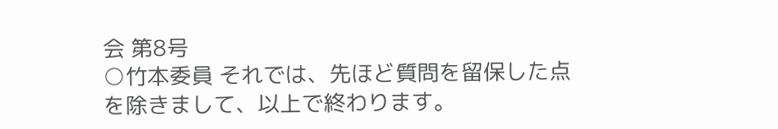会 第8号
○竹本委員 それでは、先ほど質問を留保した点を除きまして、以上で終わります。